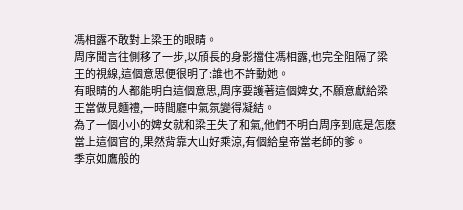馮相露不敢對上梁王的眼睛。
周序聞言往側移了一步,以頎長的身影擋住馮相露,也完全阻隔了梁王的視線,這個意思便很明了:誰也不許動她。
有眼睛的人都能明白這個意思,周序要護著這個婢女,不願意獻給梁王當做見麵禮,一時間廳中氣氛變得凝結。
為了一個小小的婢女就和梁王失了和氣,他們不明白周序到底是怎麽當上這個官的,果然背靠大山好乘涼,有個給皇帝當老師的爹。
季京如鷹般的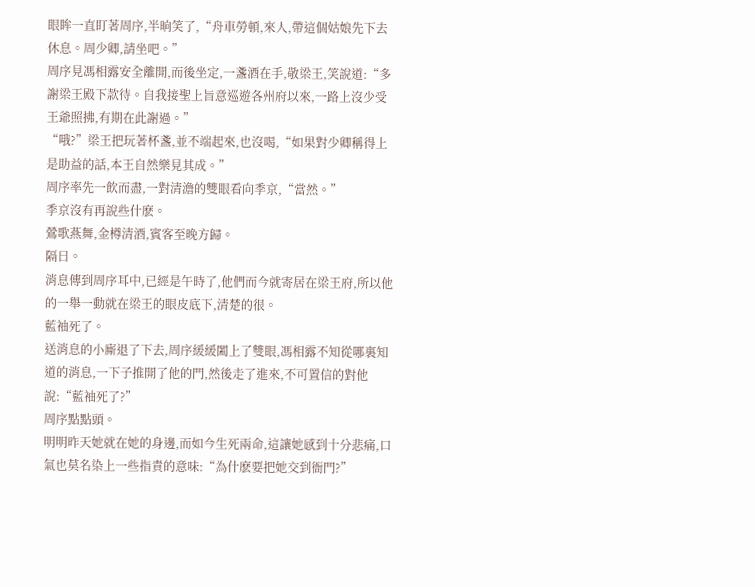眼眸一直盯著周序,半晌笑了,“舟車勞頓,來人,帶這個姑娘先下去休息。周少卿,請坐吧。”
周序見馮相露安全離開,而後坐定,一盞酒在手,敬梁王,笑說道:“多謝梁王殿下款待。自我接聖上旨意巡遊各州府以來,一路上沒少受王爺照拂,有期在此謝過。”
“哦?”梁王把玩著杯盞,並不端起來,也沒喝,“如果對少卿稱得上是助益的話,本王自然樂見其成。”
周序率先一飲而盡,一對清澹的雙眼看向季京,“當然。”
季京沒有再說些什麽。
鶯歌燕舞,金樽清酒,賓客至晚方歸。
隔日。
消息傳到周序耳中,已經是午時了,他們而今就寄居在梁王府,所以他的一舉一動就在梁王的眼皮底下,清楚的很。
藍袖死了。
送消息的小廝退了下去,周序緩緩闔上了雙眼,馮相露不知從哪裏知道的消息,一下子推開了他的門,然後走了進來,不可置信的對他說:“藍袖死了?”
周序點點頭。
明明昨天她就在她的身邊,而如今生死兩命,這讓她感到十分悲痛,口氣也莫名染上一些指責的意味:“為什麽要把她交到衙門?”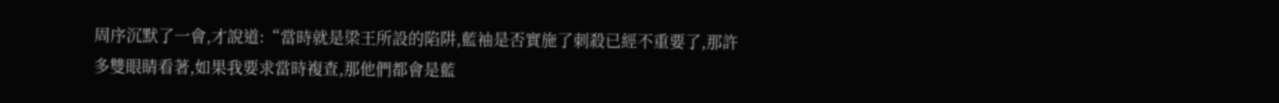周序沉默了一會,才說道:“當時就是梁王所設的陷阱,藍袖是否實施了刺殺已經不重要了,那許多雙眼睛看著,如果我要求當時複查,那他們都會是藍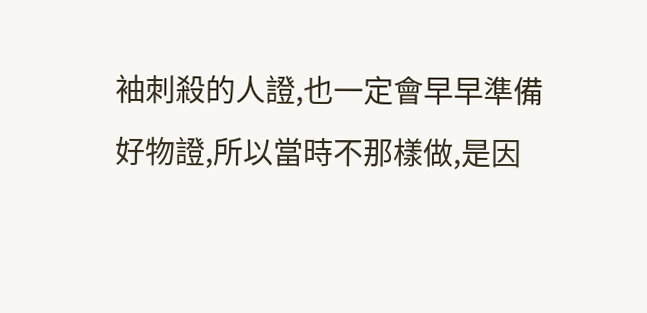袖刺殺的人證,也一定會早早準備好物證,所以當時不那樣做,是因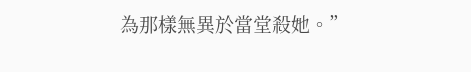為那樣無異於當堂殺她。”